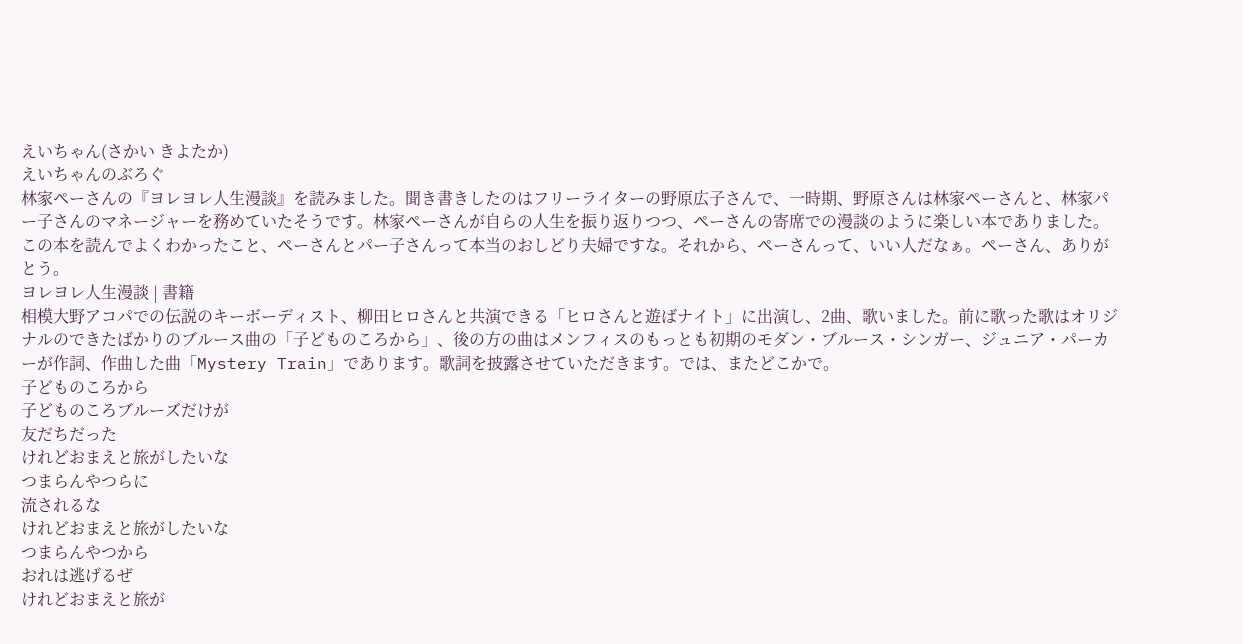えいちゃん(さかい きよたか)
えいちゃんのぶろぐ
林家ペーさんの『ヨレヨレ人生漫談』を読みました。聞き書きしたのはフリーライターの野原広子さんで、一時期、野原さんは林家ペーさんと、林家パー子さんのマネージャーを務めていたそうです。林家ペーさんが自らの人生を振り返りつつ、ペーさんの寄席での漫談のように楽しい本でありました。この本を読んでよくわかったこと、ペーさんとパー子さんって本当のおしどり夫婦ですな。それから、ペーさんって、いい人だなぁ。ペーさん、ありがとう。
ヨレヨレ人生漫談 | 書籍
相模大野アコパでの伝説のキーボーディスト、柳田ヒロさんと共演できる「ヒロさんと遊ばナイト」に出演し、2曲、歌いました。前に歌った歌はオリジナルのできたばかりのブルース曲の「子どものころから」、後の方の曲はメンフィスのもっとも初期のモダン・ブルース・シンガー、ジュニア・パーカーが作詞、作曲した曲「Mystery Train」であります。歌詞を披露させていただきます。では、またどこかで。
子どものころから
子どものころブルーズだけが
友だちだった
けれどおまえと旅がしたいな
つまらんやつらに
流されるな
けれどおまえと旅がしたいな
つまらんやつから
おれは逃げるぜ
けれどおまえと旅が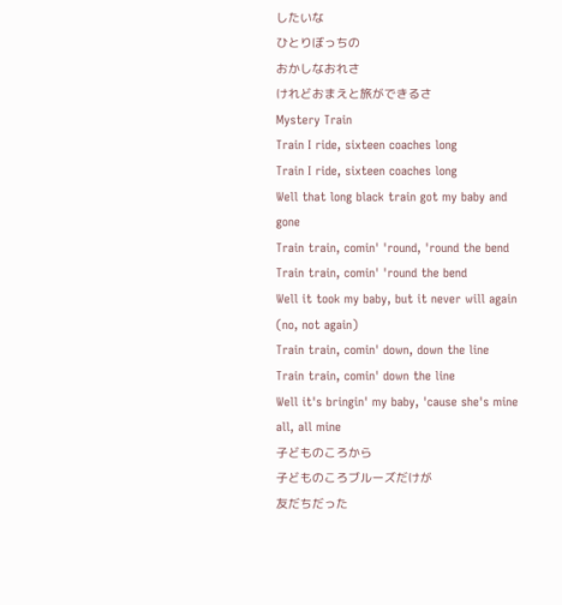したいな
ひとりぼっちの
おかしなおれさ
けれどおまえと旅ができるさ
Mystery Train
Train I ride, sixteen coaches long
Train I ride, sixteen coaches long
Well that long black train got my baby and gone
Train train, comin' 'round, 'round the bend
Train train, comin' 'round the bend
Well it took my baby, but it never will again (no, not again)
Train train, comin' down, down the line
Train train, comin' down the line
Well it's bringin' my baby, 'cause she's mine all, all mine
子どものころから
子どものころブルーズだけが
友だちだった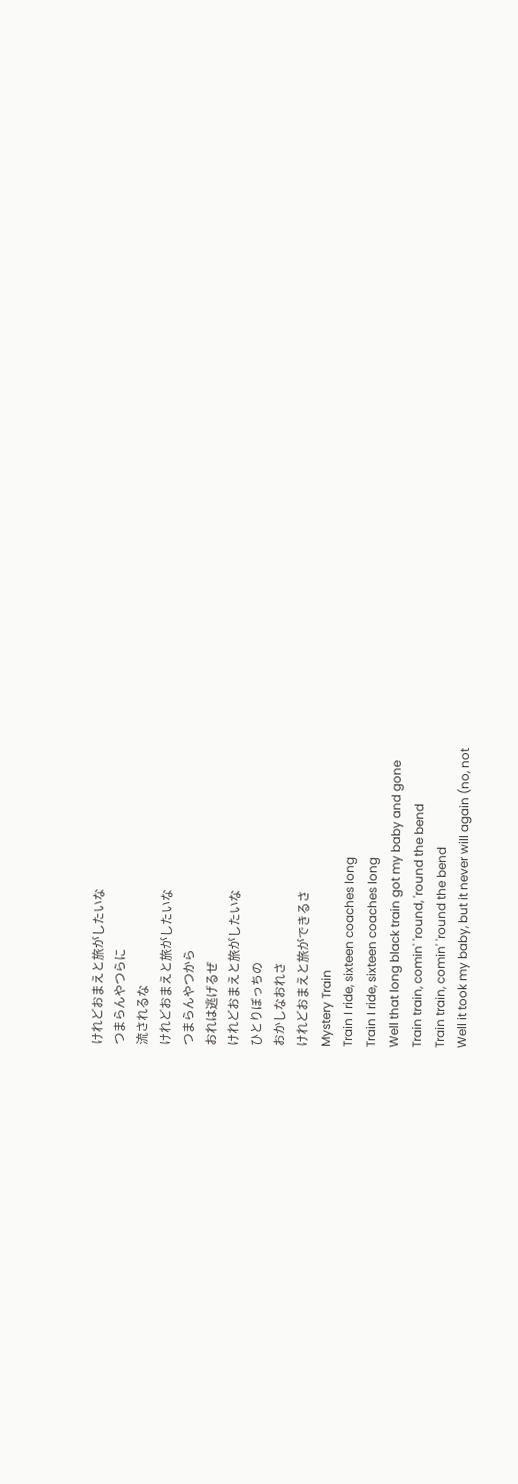けれどおまえと旅がしたいな
つまらんやつらに
流されるな
けれどおまえと旅がしたいな
つまらんやつから
おれは逃げるぜ
けれどおまえと旅がしたいな
ひとりぼっちの
おかしなおれさ
けれどおまえと旅ができるさ
Mystery Train
Train I ride, sixteen coaches long
Train I ride, sixteen coaches long
Well that long black train got my baby and gone
Train train, comin' 'round, 'round the bend
Train train, comin' 'round the bend
Well it took my baby, but it never will again (no, not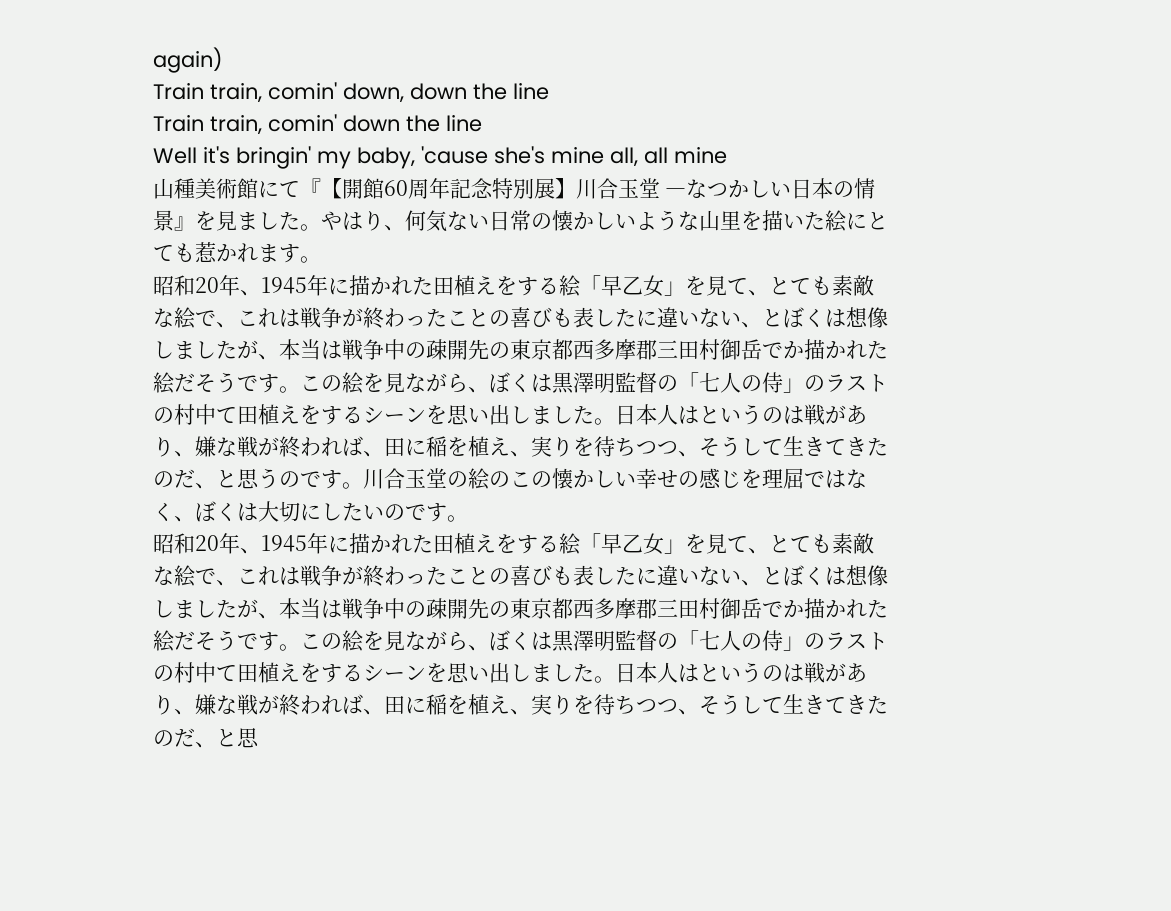again)
Train train, comin' down, down the line
Train train, comin' down the line
Well it's bringin' my baby, 'cause she's mine all, all mine
山種美術館にて『【開館60周年記念特別展】川合玉堂 ―なつかしい日本の情景』を見ました。やはり、何気ない日常の懐かしいような山里を描いた絵にとても惹かれます。
昭和20年、1945年に描かれた田植えをする絵「早乙女」を見て、とても素敵な絵で、これは戦争が終わったことの喜びも表したに違いない、とぼくは想像しましたが、本当は戦争中の疎開先の東京都西多摩郡三田村御岳でか描かれた絵だそうです。この絵を見ながら、ぼくは黒澤明監督の「七人の侍」のラストの村中て田植えをするシーンを思い出しました。日本人はというのは戦があり、嫌な戦が終われば、田に稲を植え、実りを待ちつつ、そうして生きてきたのだ、と思うのです。川合玉堂の絵のこの懐かしい幸せの感じを理屈ではなく、ぼくは大切にしたいのです。
昭和20年、1945年に描かれた田植えをする絵「早乙女」を見て、とても素敵な絵で、これは戦争が終わったことの喜びも表したに違いない、とぼくは想像しましたが、本当は戦争中の疎開先の東京都西多摩郡三田村御岳でか描かれた絵だそうです。この絵を見ながら、ぼくは黒澤明監督の「七人の侍」のラストの村中て田植えをするシーンを思い出しました。日本人はというのは戦があり、嫌な戦が終われば、田に稲を植え、実りを待ちつつ、そうして生きてきたのだ、と思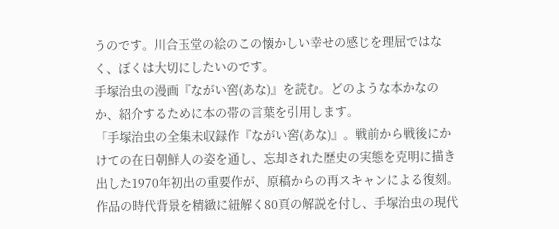うのです。川合玉堂の絵のこの懐かしい幸せの感じを理屈ではなく、ぼくは大切にしたいのです。
手塚治虫の漫画『ながい窖(あな)』を読む。どのような本かなのか、紹介するために本の帯の言葉を引用します。
「手塚治虫の全集未収録作『ながい窖(あな)』。戦前から戦後にかけての在日朝鮮人の姿を通し、忘却された歴史の実態を克明に描き出した1970年初出の重要作が、原稿からの再スキャンによる復刻。作品の時代背景を精緻に紐解く80頁の解説を付し、手塚治虫の現代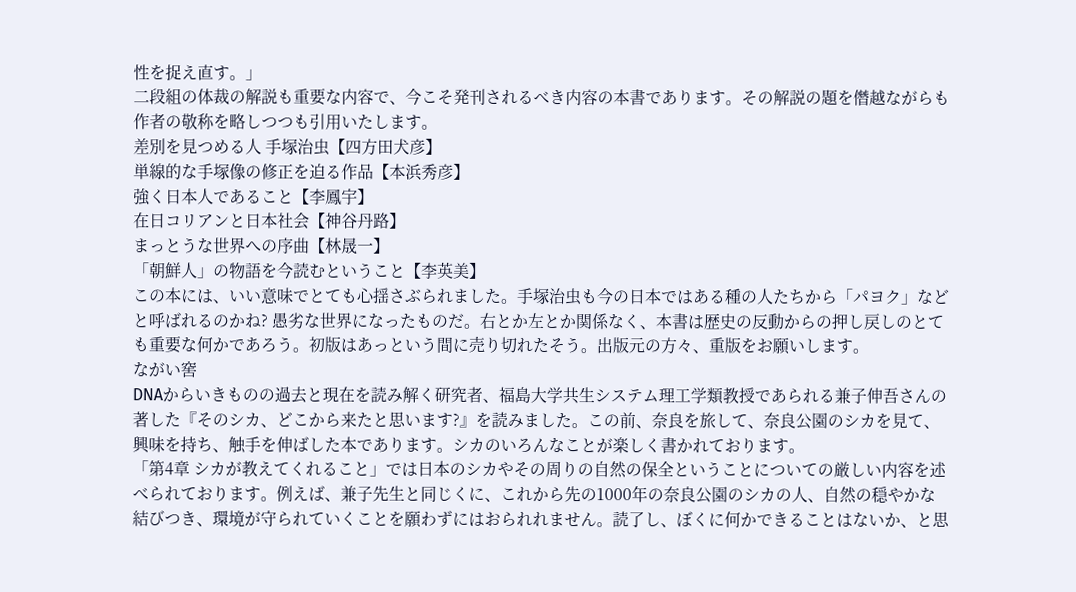性を捉え直す。」
二段組の体裁の解説も重要な内容で、今こそ発刊されるべき内容の本書であります。その解説の題を僭越ながらも作者の敬称を略しつつも引用いたします。
差別を見つめる人 手塚治虫【四方田犬彦】
単線的な手塚像の修正を迫る作品【本浜秀彦】
強く日本人であること【李鳳宇】
在日コリアンと日本社会【神谷丹路】
まっとうな世界への序曲【林晟一】
「朝鮮人」の物語を今読むということ【李英美】
この本には、いい意味でとても心揺さぶられました。手塚治虫も今の日本ではある種の人たちから「パヨク」などと呼ばれるのかね? 愚劣な世界になったものだ。右とか左とか関係なく、本書は歴史の反動からの押し戻しのとても重要な何かであろう。初版はあっという間に売り切れたそう。出版元の方々、重版をお願いします。
ながい窖
DNAからいきものの過去と現在を読み解く研究者、福島大学共生システム理工学類教授であられる兼子伸吾さんの著した『そのシカ、どこから来たと思います?』を読みました。この前、奈良を旅して、奈良公園のシカを見て、興味を持ち、触手を伸ばした本であります。シカのいろんなことが楽しく書かれております。
「第4章 シカが教えてくれること」では日本のシカやその周りの自然の保全ということについての厳しい内容を述べられております。例えば、兼子先生と同じくに、これから先の1000年の奈良公園のシカの人、自然の穏やかな結びつき、環境が守られていくことを願わずにはおられれません。読了し、ぼくに何かできることはないか、と思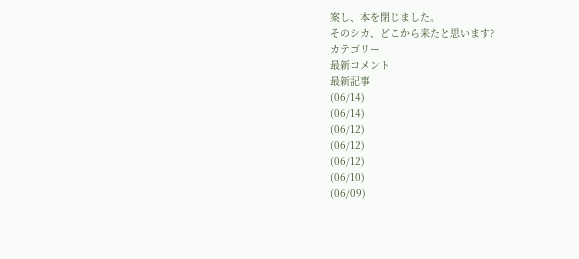案し、本を閉じました。
そのシカ、どこから来たと思います?
カテゴリー
最新コメント
最新記事
(06/14)
(06/14)
(06/12)
(06/12)
(06/12)
(06/10)
(06/09)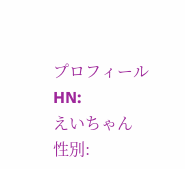プロフィール
HN:
えいちゃん
性別: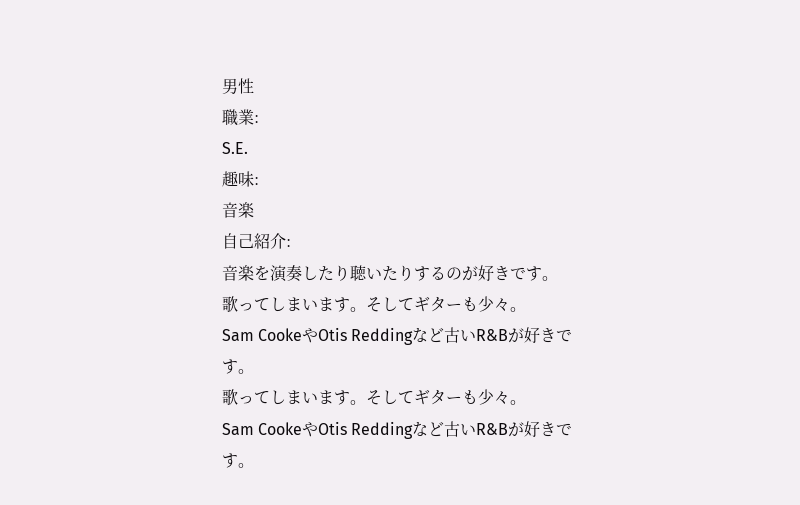男性
職業:
S.E.
趣味:
音楽
自己紹介:
音楽を演奏したり聴いたりするのが好きです。
歌ってしまいます。そしてギターも少々。
Sam CookeやOtis Reddingなど古いR&Bが好きです。
歌ってしまいます。そしてギターも少々。
Sam CookeやOtis Reddingなど古いR&Bが好きです。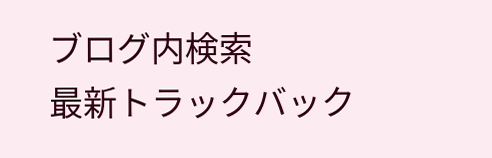ブログ内検索
最新トラックバック